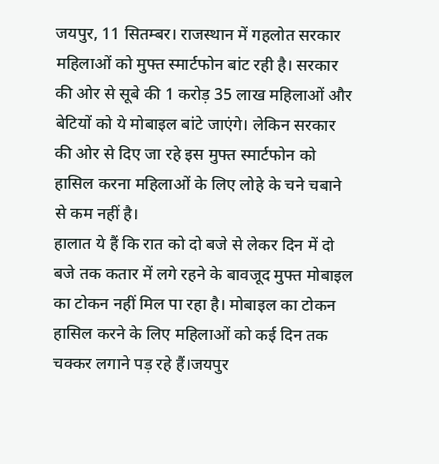जयपुर, 11 सितम्बर। राजस्थान में गहलोत सरकार महिलाओं को मुफ्त स्मार्टफोन बांट रही है। सरकार की ओर से सूबे की 1 करोड़ 35 लाख महिलाओं और बेटियों को ये मोबाइल बांटे जाएंगे। लेकिन सरकार की ओर से दिए जा रहे इस मुफ्त स्मार्टफोन को हासिल करना महिलाओं के लिए लोहे के चने चबाने से कम नहीं है।
हालात ये हैं कि रात को दो बजे से लेकर दिन में दो बजे तक कतार में लगे रहने के बावजूद मुफ्त मोबाइल का टोकन नहीं मिल पा रहा है। मोबाइल का टोकन हासिल करने के लिए महिलाओं को कई दिन तक चक्कर लगाने पड़ रहे हैं।जयपुर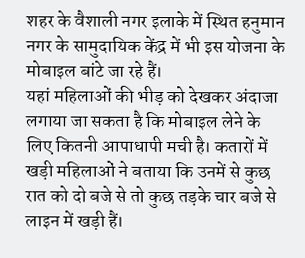शहर के वैशाली नगर इलाके में स्थित हनुमान नगर के सामुदायिक केंद्र में भी इस योजना के मोबाइल बांटे जा रहे हैं।
यहां महिलाओं की भीड़ को देखकर अंदाजा लगाया जा सकता है कि मोबाइल लेने के लिए कितनी आपाधापी मची है। कतारों में खड़ी महिलाओं ने बताया कि उनमें से कुछ रात को दो बजे से तो कुछ तड़के चार बजे से लाइन में खड़ी हैं।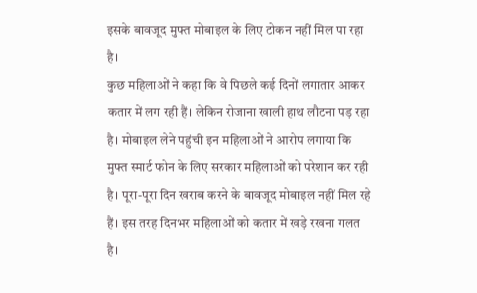इसके बावजूद मुफ्त मोबाइल के लिए टोकन नहीं मिल पा रहा है।
कुछ महिलाओं ने कहा कि वे पिछले कई दिनों लगातार आकर कतार में लग रही हैं। लेकिन रोजाना खाली हाथ लौटना पड़ रहा है। मोबाइल लेने पहुंची इन महिलाओं ने आरोप लगाया कि मुफ्त स्मार्ट फोन के लिए सरकार महिलाओं को परेशान कर रही है। पूरा-पूरा दिन खराब करने के बावजूद मोबाइल नहीं मिल रहे हैं। इस तरह दिनभर महिलाओं को कतार में खड़े रखना गलत है।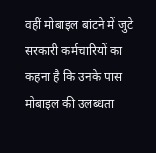वहीं मोबाइल बांटने में जुटे सरकारी कर्मचारियों का कहना है कि उनके पास मोबाइल की उलब्धता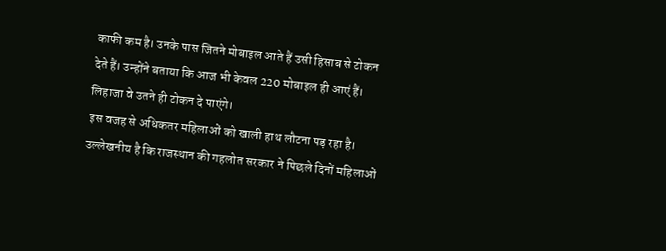काफी कम है। उनके पास जितने मोबाइल आते हैं उसी हिसाब से टोकन देते हैं। उन्होंने बताया कि आज भी केवल 220 मोबाइल ही आएं हैं। लिहाजा वे उतने ही टोकन दे पाएंगे।
इस वजह से अधिकतर महिलाओं को खाली हाथ लौटना पड़ रहा है। उल्लेखनीय है कि राजस्थान की गहलोत सरकार ने पिछले दिनों महिलाओं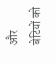और बेटियों को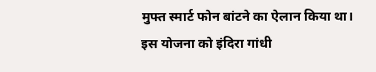मुफ्त स्मार्ट फोन बांटने का ऐलान किया था। इस योजना को इंदिरा गांधी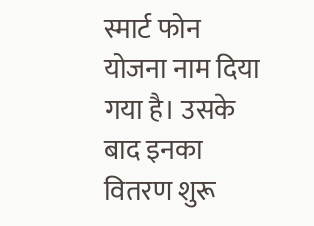स्मार्ट फोन योजना नाम दिया गया है। उसके बाद इनका वितरण शुरू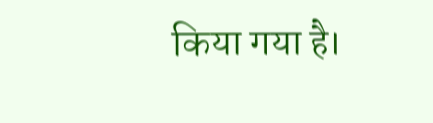किया गया है।